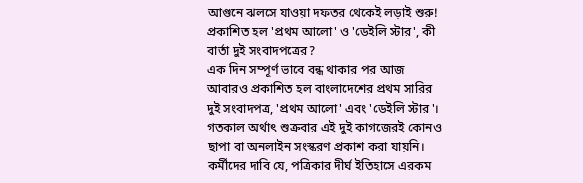আগুনে ঝলসে যাওয়া দফতর থেকেই লড়াই শুরু! প্রকাশিত হল 'প্রথম আলো' ও 'ডেইলি স্টার', কী বার্তা দুই সংবাদপত্রের?
এক দিন সম্পূর্ণ ভাবে বন্ধ থাকার পর আজ আবারও প্রকাশিত হল বাংলাদেশের প্রথম সারির দুই সংবাদপত্র, 'প্রথম আলো' এবং 'ডেইলি স্টার'। গতকাল অর্থাৎ শুক্রবার এই দুই কাগজেরই কোনও ছাপা বা অনলাইন সংস্করণ প্রকাশ করা যায়নি। কর্মীদের দাবি যে, পত্রিকার দীর্ঘ ইতিহাসে এরকম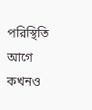পরিস্থিতি আগে কখনও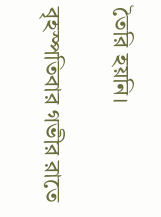তৈরি হয়নি।

বৃহস্পতিবার গভীর রাতে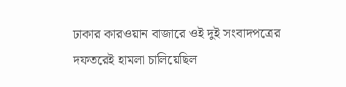ঢাকার কারওয়ান বাজারে ওই দুই সংবাদপত্রের দফতরেই হামলা চালিয়েছিল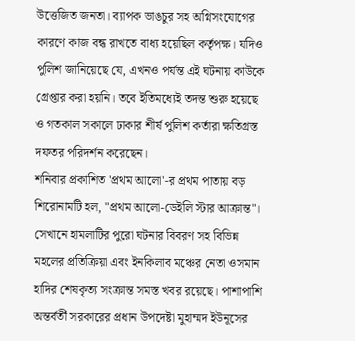উত্তেজিত জনতা। ব্যাপক ভাঙচুর সহ অগ্নিসংযোগের কারণে কাজ বন্ধ রাখতে বাধ্য হয়েছিল কর্তৃপক্ষ। যদিও পুলিশ জানিয়েছে যে, এখনও পর্যন্ত এই ঘটনায় কাউকে গ্রেপ্তার করা হয়নি। তবে ইতিমধ্যেই তদন্ত শুরু হয়েছে ও গতকাল সকালে ঢাকার শীর্ষ পুলিশ কর্তারা ক্ষতিগ্রস্ত দফতর পরিদর্শন করেছেন।
শনিবার প্রকাশিত 'প্রথম আলো'-র প্রথম পাতায় বড় শিরোনামটি হল, "প্রথম আলো-ডেইলি স্টার আক্রান্ত"। সেখানে হামলাটির পুরো ঘটনার বিবরণ সহ বিভিন্ন মহলের প্রতিক্রিয়া এবং ইনকিলাব মঞ্চের নেতা ওসমান হাদির শেষকৃত্য সংক্রান্ত সমস্ত খবর রয়েছে। পাশাপাশি অন্তর্বর্তী সরকারের প্রধান উপদেষ্টা মুহাম্মদ ইউনূসের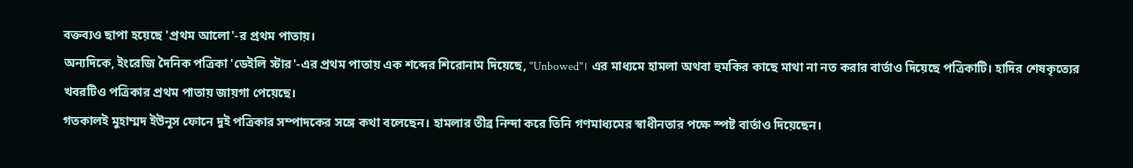বক্তব্যও ছাপা হয়েছে 'প্রথম আলো'-র প্রথম পাতায়।
অন্যদিকে, ইংরেজি দৈনিক পত্রিকা 'ডেইলি স্টার'-এর প্রথম পাতায় এক শব্দের শিরোনাম দিয়েছে, "Unbowed"। এর মাধ্যমে হামলা অথবা হুমকির কাছে মাথা না নত করার বার্তাও দিয়েছে পত্রিকাটি। হাদির শেষকৃত্যের খবরটিও পত্রিকার প্রথম পাতায় জায়গা পেয়েছে।
গতকালই মুহাম্মদ ইউনূস ফোনে দুই পত্রিকার সম্পাদকের সঙ্গে কথা বলেছেন। হামলার তীব্র নিন্দা করে তিনি গণমাধ্যমের স্বাধীনতার পক্ষে স্পষ্ট বার্তাও দিয়েছেন।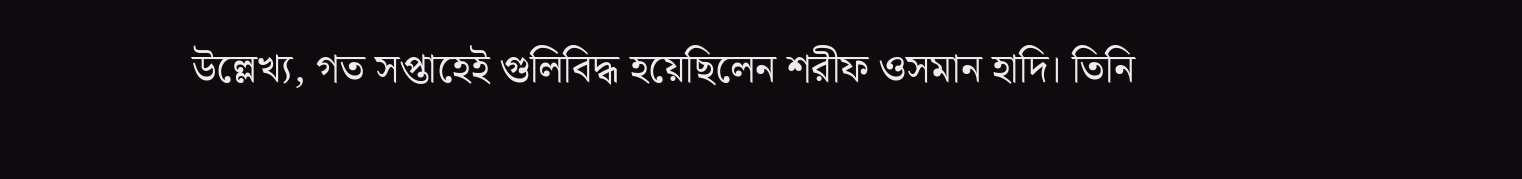উল্লেখ্য, গত সপ্তাহেই গুলিবিদ্ধ হয়েছিলেন শরীফ ওসমান হাদি। তিনি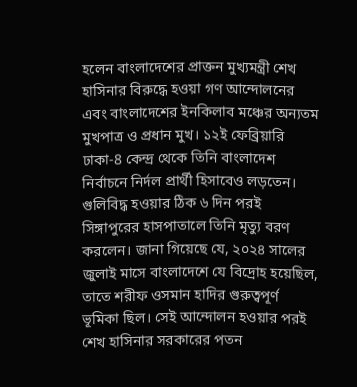হলেন বাংলাদেশের প্রাক্তন মুখ্যমন্ত্রী শেখ হাসিনার বিরুদ্ধে হওয়া গণ আন্দোলনের এবং বাংলাদেশের ইনকিলাব মঞ্চের অন্যতম মুখপাত্র ও প্রধান মুখ। ১২ই ফেব্রিয়ারি ঢাকা-8 কেন্দ্র থেকে তিনি বাংলাদেশ নির্বাচনে নির্দল প্রার্থী হিসাবেও লড়তেন। গুলিবিদ্ধ হওয়ার ঠিক ৬ দিন পরই সিঙ্গাপুরের হাসপাতালে তিনি মৃত্যু বরণ করলেন। জানা গিয়েছে যে, ২০২৪ সালের জুলাই মাসে বাংলাদেশে যে বিদ্রোহ হয়েছিল, তাতে শরীফ ওসমান হাদির গুরুত্বপূর্ণ ভূমিকা ছিল। সেই আন্দোলন হওয়ার পরই শেখ হাসিনার সরকারের পতন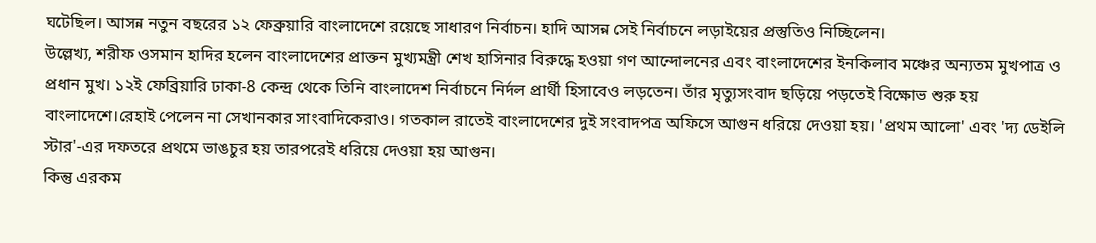ঘটেছিল। আসন্ন নতুন বছরের ১২ ফেব্রুয়ারি বাংলাদেশে রয়েছে সাধারণ নির্বাচন। হাদি আসন্ন সেই নির্বাচনে লড়াইয়ের প্রস্তুতিও নিচ্ছিলেন।
উল্লেখ্য, শরীফ ওসমান হাদির হলেন বাংলাদেশের প্রাক্তন মুখ্যমন্ত্রী শেখ হাসিনার বিরুদ্ধে হওয়া গণ আন্দোলনের এবং বাংলাদেশের ইনকিলাব মঞ্চের অন্যতম মুখপাত্র ও প্রধান মুখ। ১২ই ফেব্রিয়ারি ঢাকা-8 কেন্দ্র থেকে তিনি বাংলাদেশ নির্বাচনে নির্দল প্রার্থী হিসাবেও লড়তেন। তাঁর মৃত্যুসংবাদ ছড়িয়ে পড়তেই বিক্ষোভ শুরু হয় বাংলাদেশে।রেহাই পেলেন না সেখানকার সাংবাদিকেরাও। গতকাল রাতেই বাংলাদেশের দুই সংবাদপত্র অফিসে আগুন ধরিয়ে দেওয়া হয়। 'প্রথম আলো' এবং 'দ্য ডেইলি স্টার'-এর দফতরে প্রথমে ভাঙচুর হয় তারপরেই ধরিয়ে দেওয়া হয় আগুন।
কিন্তু এরকম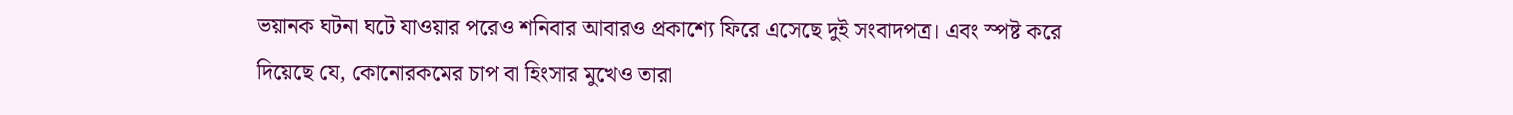ভয়ানক ঘটনা ঘটে যাওয়ার পরেও শনিবার আবারও প্রকাশ্যে ফিরে এসেছে দুই সংবাদপত্র। এবং স্পষ্ট করে দিয়েছে যে, কোনোরকমের চাপ বা হিংসার মুখেও তারা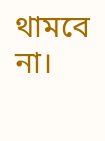থামবে না।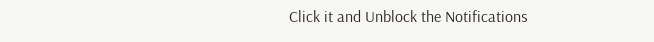Click it and Unblock the Notifications